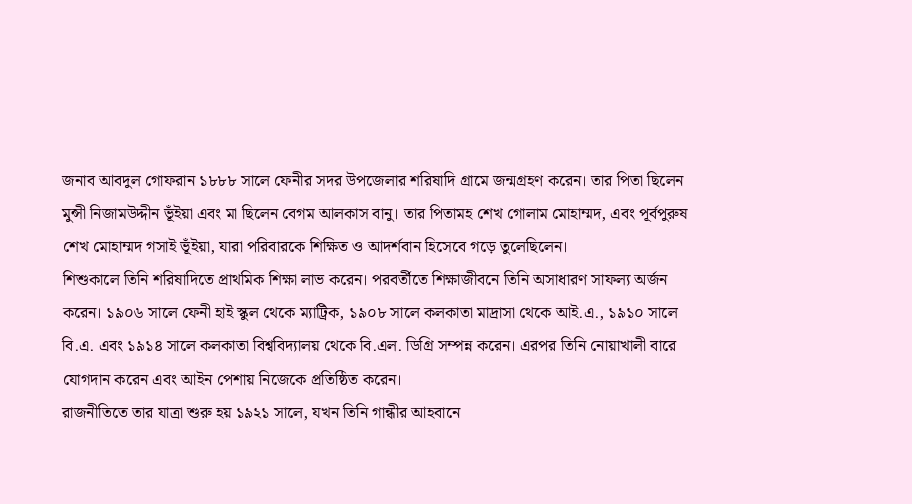জনাব আবদুল গোফরান ১৮৮৮ সালে ফেনীর সদর উপজেলার শরিষাদি গ্রামে জন্মগ্রহণ করেন। তার পিতা ছিলেন মুন্সী নিজামউদ্দীন ভূঁইয়া এবং মা ছিলেন বেগম আলকাস বানু। তার পিতামহ শেখ গোলাম মোহাম্মদ, এবং পূর্বপুরুষ শেখ মোহাম্মদ গসাই ভূঁইয়া, যারা পরিবারকে শিক্ষিত ও আদর্শবান হিসেবে গড়ে তুলেছিলেন।
শিশুকালে তিনি শরিষাদিতে প্রাথমিক শিক্ষা লাভ করেন। পরবর্তীতে শিক্ষাজীবনে তিনি অসাধারণ সাফল্য অর্জন করেন। ১৯০৬ সালে ফেনী হাই স্কুল থেকে ম্যাট্রিক, ১৯০৮ সালে কলকাতা মাদ্রাসা থেকে আই.এ., ১৯১০ সালে বি.এ. এবং ১৯১৪ সালে কলকাতা বিশ্ববিদ্যালয় থেকে বি.এল. ডিগ্রি সম্পন্ন করেন। এরপর তিনি নোয়াখালী বারে যোগদান করেন এবং আইন পেশায় নিজেকে প্রতিষ্ঠিত করেন।
রাজনীতিতে তার যাত্রা শুরু হয় ১৯২১ সালে, যখন তিনি গান্ধীর আহবানে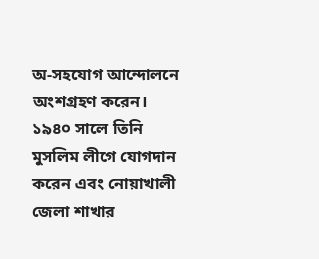অ-সহযোগ আন্দোলনে অংশগ্রহণ করেন। ১৯৪০ সালে তিনি মুসলিম লীগে যোগদান করেন এবং নোয়াখালী জেলা শাখার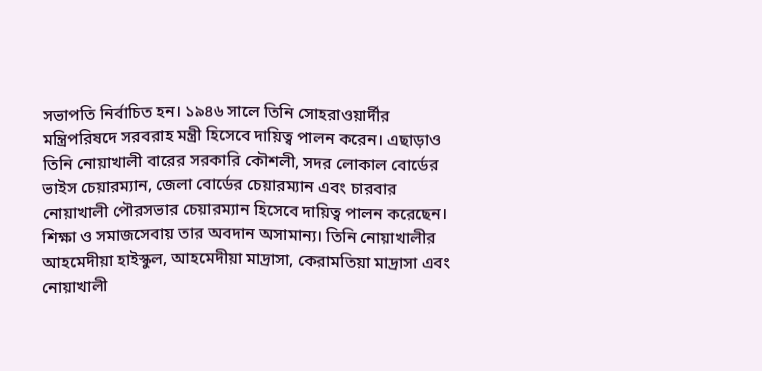সভাপতি নির্বাচিত হন। ১৯৪৬ সালে তিনি সোহরাওয়ার্দীর মন্ত্রিপরিষদে সরবরাহ মন্ত্রী হিসেবে দায়িত্ব পালন করেন। এছাড়াও তিনি নোয়াখালী বারের সরকারি কৌশলী, সদর লোকাল বোর্ডের ভাইস চেয়ারম্যান, জেলা বোর্ডের চেয়ারম্যান এবং চারবার নোয়াখালী পৌরসভার চেয়ারম্যান হিসেবে দায়িত্ব পালন করেছেন।
শিক্ষা ও সমাজসেবায় তার অবদান অসামান্য। তিনি নোয়াখালীর আহমেদীয়া হাইস্কুল, আহমেদীয়া মাদ্রাসা, কেরামতিয়া মাদ্রাসা এবং নোয়াখালী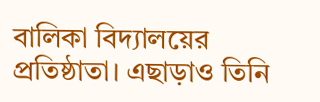বালিকা বিদ্যালয়ের প্রতিষ্ঠাতা। এছাড়াও তিনি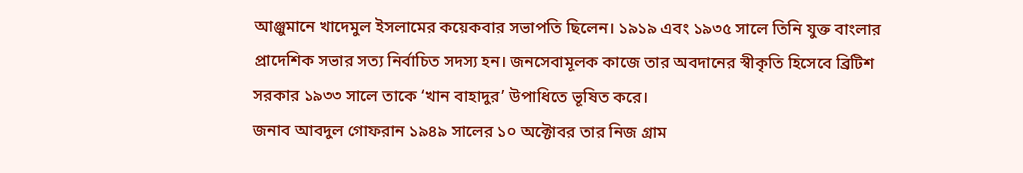আঞ্জুমানে খাদেমুল ইসলামের কয়েকবার সভাপতি ছিলেন। ১৯১৯ এবং ১৯৩৫ সালে তিনি যুক্ত বাংলার প্রাদেশিক সভার সত্য নির্বাচিত সদস্য হন। জনসেবামূলক কাজে তার অবদানের স্বীকৃতি হিসেবে ব্রিটিশ সরকার ১৯৩৩ সালে তাকে ‘খান বাহাদুর’ উপাধিতে ভূষিত করে।
জনাব আবদুল গোফরান ১৯৪৯ সালের ১০ অক্টোবর তার নিজ গ্রাম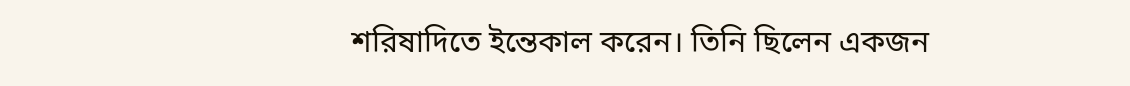শরিষাদিতে ইন্তেকাল করেন। তিনি ছিলেন একজন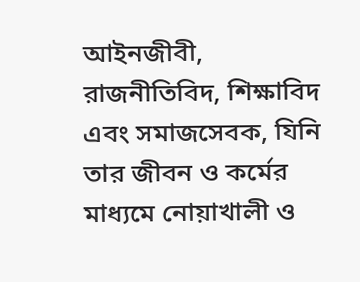আইনজীবী, রাজনীতিবিদ, শিক্ষাবিদ এবং সমাজসেবক, যিনি তার জীবন ও কর্মের মাধ্যমে নোয়াখালী ও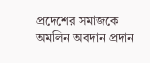প্রদেশের সমাজকে অমলিন অবদান প্রদান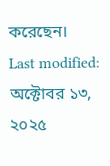করেছেন।
Last modified: অক্টোবর ১৩, ২০২৫